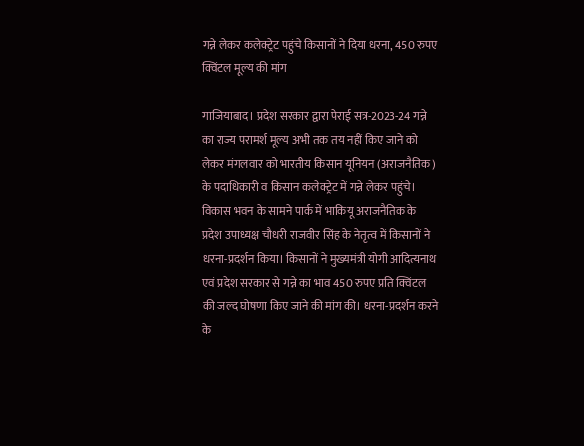गन्ने लेकर कलेक्ट्रेट पहुंचे किसानों ने दिया धरना, 450 रुपए क्विंटल मूल्य की मांग

गाजियाबाद। प्रदेश सरकार द्वारा पेराई सत्र-2023-24 गन्ने का राज्य परामर्श मूल्य अभी तक तय नहीं किए जाने को लेकर मंगलवार को भारतीय किसान यूनियन (अराजनैतिक) के पदाधिकारी व किसान कलेक्ट्रेट में गन्ने लेकर पहुंचे। विकास भवन के सामने पार्क में भाकियू अराजनैतिक के प्रदेश उपाध्यक्ष चौधरी राजवीर सिंह के नेतृत्व में किसानों ने धरना-प्रदर्शन किया। किसानों ने मुख्यमंत्री योगी आदित्यनाथ एवं प्रदेश सरकार से गन्ने का भाव 450 रुपए प्रति क्विंटल की जल्द घोषणा किए जाने की मांग की। धरना-प्रदर्शन करने के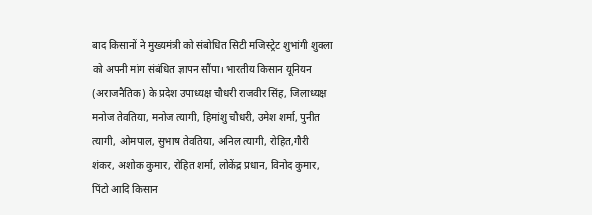बाद किसानों ने मुख्यमंत्री को संबोधित सिटी मजिस्ट्रेट शुभांगी शुक्ला को अपनी मांग संबंधित ज्ञापन सौंपा। भारतीय किसान यूनियन (अराजनैतिक) के प्रदेश उपाध्यक्ष चौधरी राजवीर सिंह, जिलाध्यक्ष मनोज तेवतिया, मनोज त्यागी, हिमांशु चौधरी, उमेश शर्मा, पुनीत त्यागी, ओमपाल, सुभाष तेवतिया, अनिल त्यागी, रोहित,गौरी शंकर, अशोक कुमार, रोहित शर्मा, लोकेंद्र प्रधान, विनोद कुमार, पिंटो आदि किसान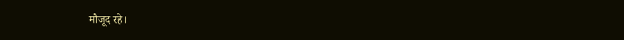मौजूद रहे।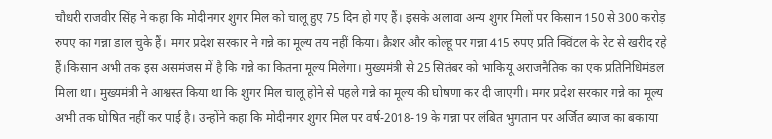चौधरी राजवीर सिंह ने कहा कि मोदीनगर शुगर मिल को चालू हुए 75 दिन हो गए हैं। इसके अलावा अन्य शुगर मिलों पर किसान 150 से 300 करोड़ रुपए का गन्ना डाल चुके हैं। मगर प्रदेश सरकार ने गन्ने का मूल्य तय नहीं किया। क्रैशर और कोल्हू पर गन्ना 415 रुपए प्रति क्विंटल के रेट से खरीद रहे हैं।किसान अभी तक इस असमंजस में है कि गन्ने का कितना मूल्य मिलेगा। मुख्यमंत्री से 25 सितंबर को भाकियू अराजनैतिक का एक प्रतिनिधिमंडल मिला था। मुख्यमंत्री ने आश्वस्त किया था कि शुगर मिल चालू होने से पहले गन्ने का मूल्य की घोषणा कर दी जाएगी। मगर प्रदेश सरकार गन्ने का मूल्य अभी तक घोषित नहीं कर पाई है। उन्होंने कहा कि मोदीनगर शुगर मिल पर वर्ष-2018-19 के गन्ना पर लंबित भुगतान पर अर्जित ब्याज का बकाया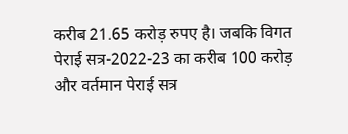करीब 21.65 करोड़ रुपए है। जबकि विगत पेराई सत्र-2022-23 का करीब 100 करोड़ और वर्तमान पेराई सत्र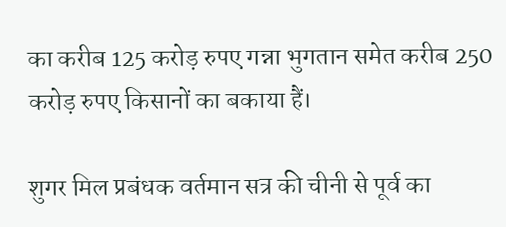का करीब 125 करोड़ रुपए गन्ना भुगतान समेत करीब 250 करोड़ रुपए किसानों का बकाया हैं।

शुगर मिल प्रबंधक वर्तमान सत्र की चीनी से पूर्व का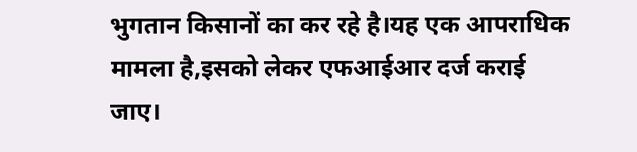भुगतान किसानों का कर रहे है।यह एक आपराधिक मामला है,इसको लेकर एफआईआर दर्ज कराई जाए।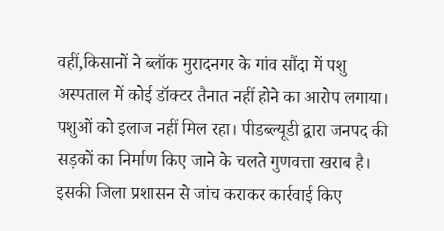वहीं,किसानों ने ब्लॉक मुरादनगर के गांव सौंदा में पशु अस्पताल में कोई डॉक्टर तैनात नहीं होने का आरोप लगाया। पशुओं को इलाज नहीं मिल रहा। पीडब्ल्यूडी द्वारा जनपद की सड़कों का निर्माण किए जाने के चलते गुणवत्ता खराब है। इसकी जिला प्रशासन से जांच कराकर कार्रवाई किए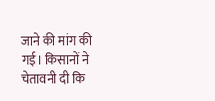जाने की मांग की गई। किसानों ने चेतावनी दी कि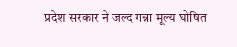प्रदेश सरकार ने जल्द गन्ना मूल्य घोषित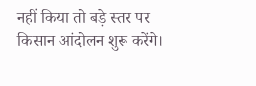नहीं किया तो बड़े स्तर पर किसान आंदोलन शुरू करेंगे।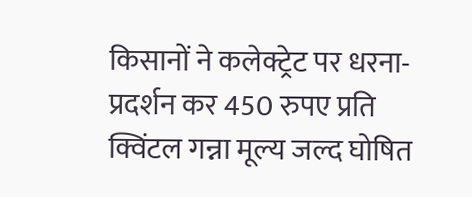किसानों ने कलेक्ट्रेट पर धरना-प्रदर्शन कर 450 रुपए प्रति क्विंटल गन्ना मूल्य जल्द घोषित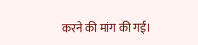करने की मांग की गई।